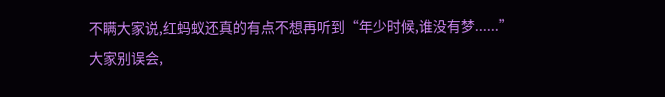不瞒大家说,红蚂蚁还真的有点不想再听到“年少时候,谁没有梦......”
大家别误会,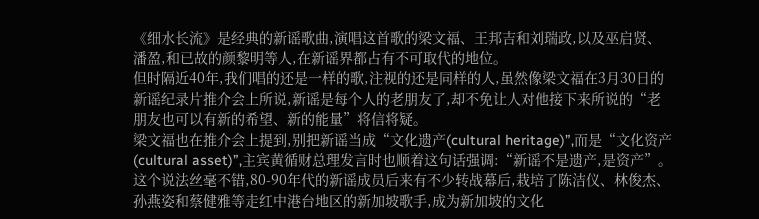《细水长流》是经典的新谣歌曲,演唱这首歌的梁文福、王邦吉和刘瑞政,以及巫启贤、潘盈,和已故的颜黎明等人,在新谣界都占有不可取代的地位。
但时隔近40年,我们唱的还是一样的歌,注视的还是同样的人,虽然像梁文福在3月30日的新谣纪录片推介会上所说,新谣是每个人的老朋友了,却不免让人对他接下来所说的“老朋友也可以有新的希望、新的能量”将信将疑。
梁文福也在推介会上提到,别把新谣当成“文化遗产(cultural heritage)”,而是“文化资产(cultural asset)”,主宾黄循财总理发言时也顺着这句话强调:“新谣不是遗产,是资产”。
这个说法丝毫不错,80-90年代的新谣成员后来有不少转战幕后,栽培了陈洁仪、林俊杰、孙燕姿和蔡健雅等走红中港台地区的新加坡歌手,成为新加坡的文化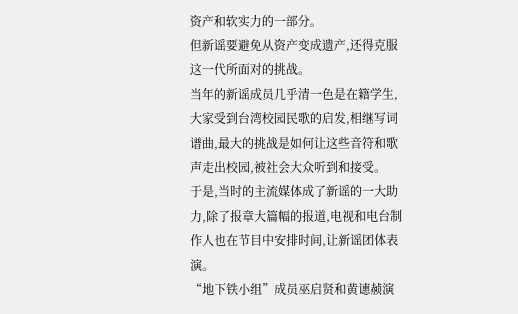资产和软实力的一部分。
但新谣要避免从资产变成遗产,还得克服这一代所面对的挑战。
当年的新谣成员几乎清一色是在籍学生,大家受到台湾校园民歌的启发,相继写词谱曲,最大的挑战是如何让这些音符和歌声走出校园,被社会大众听到和接受。
于是,当时的主流媒体成了新谣的一大助力,除了报章大篇幅的报道,电视和电台制作人也在节目中安排时间,让新谣团体表演。
“地下铁小组”成员巫启贤和黄𬤝赪演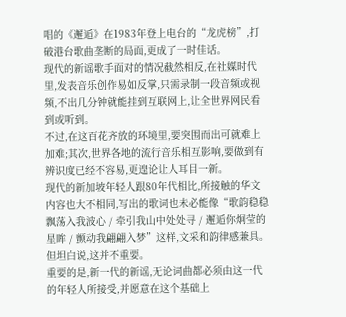唱的《邂逅》在1983年登上电台的“龙虎榜”,打破港台歌曲垄断的局面,更成了一时佳话。
现代的新谣歌手面对的情况截然相反,在社媒时代里,发表音乐创作易如反掌,只需录制一段音频或视频,不出几分钟就能挂到互联网上,让全世界网民看到或听到。
不过,在这百花齐放的环境里,要突围而出可就难上加难;其次,世界各地的流行音乐相互影响,要做到有辨识度已经不容易,更遑论让人耳目一新。
现代的新加坡年轻人跟80年代相比,所接触的华文内容也大不相同,写出的歌词也未必能像“歌韵稳稳飘荡入我波心 / 牵引我山中处处寻 / 邂逅你炯莹的星眸 / 颤动我翩翩入梦”这样,文采和韵律感兼具。
但坦白说,这并不重要。
重要的是,新一代的新谣,无论词曲都必须由这一代的年轻人所接受,并愿意在这个基础上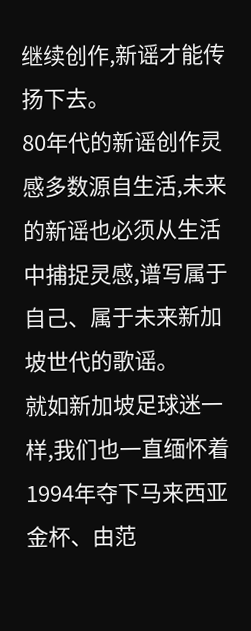继续创作,新谣才能传扬下去。
80年代的新谣创作灵感多数源自生活,未来的新谣也必须从生活中捕捉灵感,谱写属于自己、属于未来新加坡世代的歌谣。
就如新加坡足球迷一样,我们也一直缅怀着1994年夺下马来西亚金杯、由范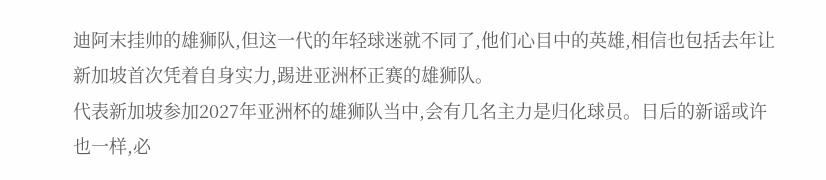迪阿末挂帅的雄狮队,但这一代的年轻球迷就不同了,他们心目中的英雄,相信也包括去年让新加坡首次凭着自身实力,踢进亚洲杯正赛的雄狮队。
代表新加坡参加2027年亚洲杯的雄狮队当中,会有几名主力是归化球员。日后的新谣或许也一样,必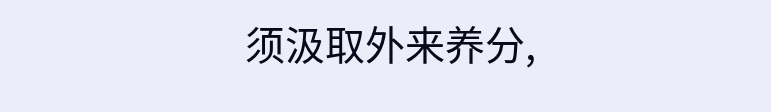须汲取外来养分,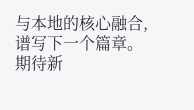与本地的核心融合,谱写下一个篇章。
期待新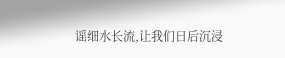谣细水长流,让我们日后沉浸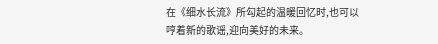在《细水长流》所勾起的温暖回忆时,也可以哼着新的歌谣,迎向美好的未来。